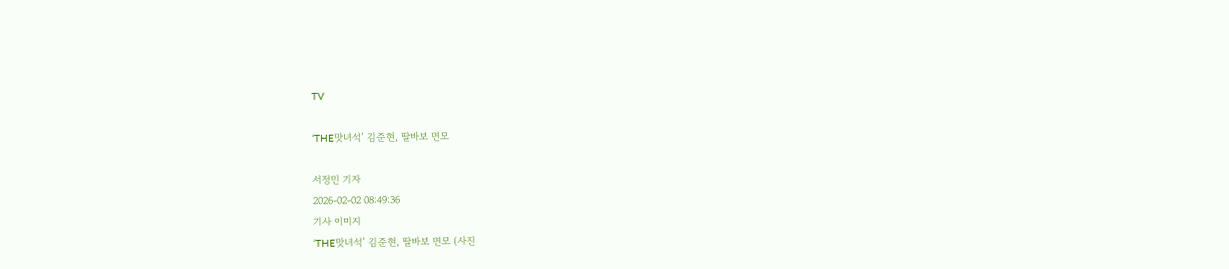TV

‘THE맛녀석’ 김준현, 딸바보 면모

서정민 기자
2026-02-02 08:49:36
기사 이미지
‘THE맛녀석’ 김준현, 딸바보 면모 (사진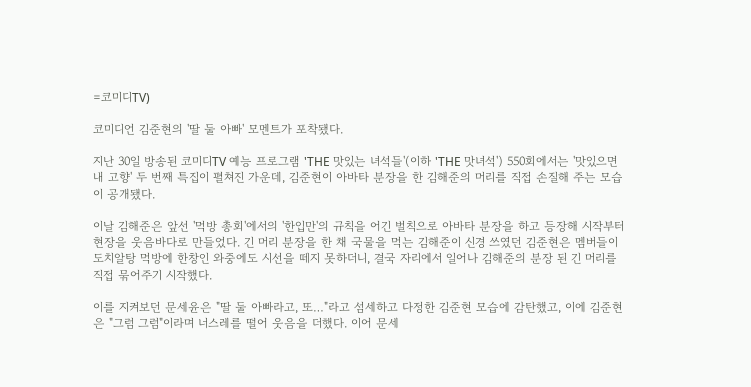=코미디TV)

코미디언 김준현의 '딸 둘 아빠' 모멘트가 포착됐다.

지난 30일 방송된 코미디TV 예능 프로그램 'THE 맛있는 녀석들'(이하 'THE 맛녀석') 550회에서는 '맛있으면 내 고향' 두 번째 특집이 펼쳐진 가운데, 김준현이 아바타 분장을 한 김해준의 머리를 직접 손질해 주는 모습이 공개됐다.

이날 김해준은 앞선 '먹방 총회'에서의 '한입만'의 규칙을 어긴 벌칙으로 아바타 분장을 하고 등장해 시작부터 현장을 웃음바다로 만들었다. 긴 머리 분장을 한 채 국물을 먹는 김해준이 신경 쓰였던 김준현은 멤버들이 도치알탕 먹방에 한창인 와중에도 시선을 떼지 못하더니, 결국 자리에서 일어나 김해준의 분장 된 긴 머리를 직접 묶어주기 시작했다.

이를 지켜보던 문세윤은 "딸 둘 아빠라고, 또…"라고 섬세하고 다정한 김준현 모습에 감탄했고, 이에 김준현은 "그럼 그럼"이라며 너스레를 떨어 웃음을 더했다. 이어 문세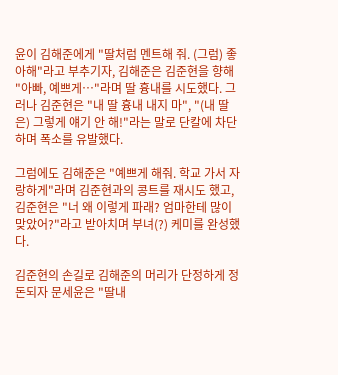윤이 김해준에게 "딸처럼 멘트해 줘. (그럼) 좋아해"라고 부추기자, 김해준은 김준현을 향해 "아빠, 예쁘게…"라며 딸 흉내를 시도했다. 그러나 김준현은 "내 딸 흉내 내지 마", "(내 딸은) 그렇게 얘기 안 해!"라는 말로 단칼에 차단하며 폭소를 유발했다.

그럼에도 김해준은 "예쁘게 해줘. 학교 가서 자랑하게"라며 김준현과의 콩트를 재시도 했고, 김준현은 "너 왜 이렇게 파래? 엄마한테 많이 맞았어?"라고 받아치며 부녀(?) 케미를 완성했다.

김준현의 손길로 김해준의 머리가 단정하게 정돈되자 문세윤은 "딸내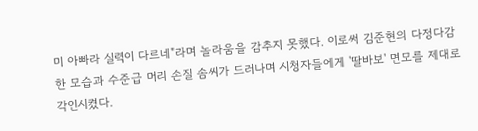미 아빠라 실력이 다르네"라며 놀라움을 감추지 못했다. 이로써 김준현의 다정다감한 모습과 수준급 머리 손질 솜씨가 드러나며 시청자들에게 '딸바보' 면모를 제대로 각인시켰다.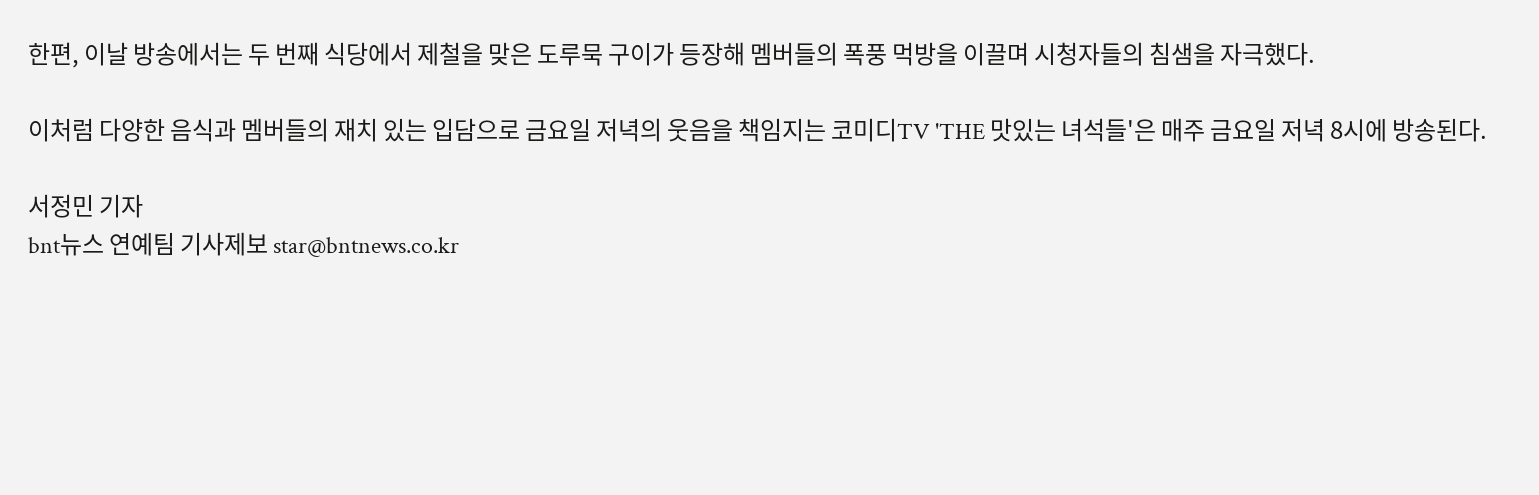한편, 이날 방송에서는 두 번째 식당에서 제철을 맞은 도루묵 구이가 등장해 멤버들의 폭풍 먹방을 이끌며 시청자들의 침샘을 자극했다.

이처럼 다양한 음식과 멤버들의 재치 있는 입담으로 금요일 저녁의 웃음을 책임지는 코미디TV 'THE 맛있는 녀석들'은 매주 금요일 저녁 8시에 방송된다.

서정민 기자
bnt뉴스 연예팀 기사제보 star@bntnews.co.kr